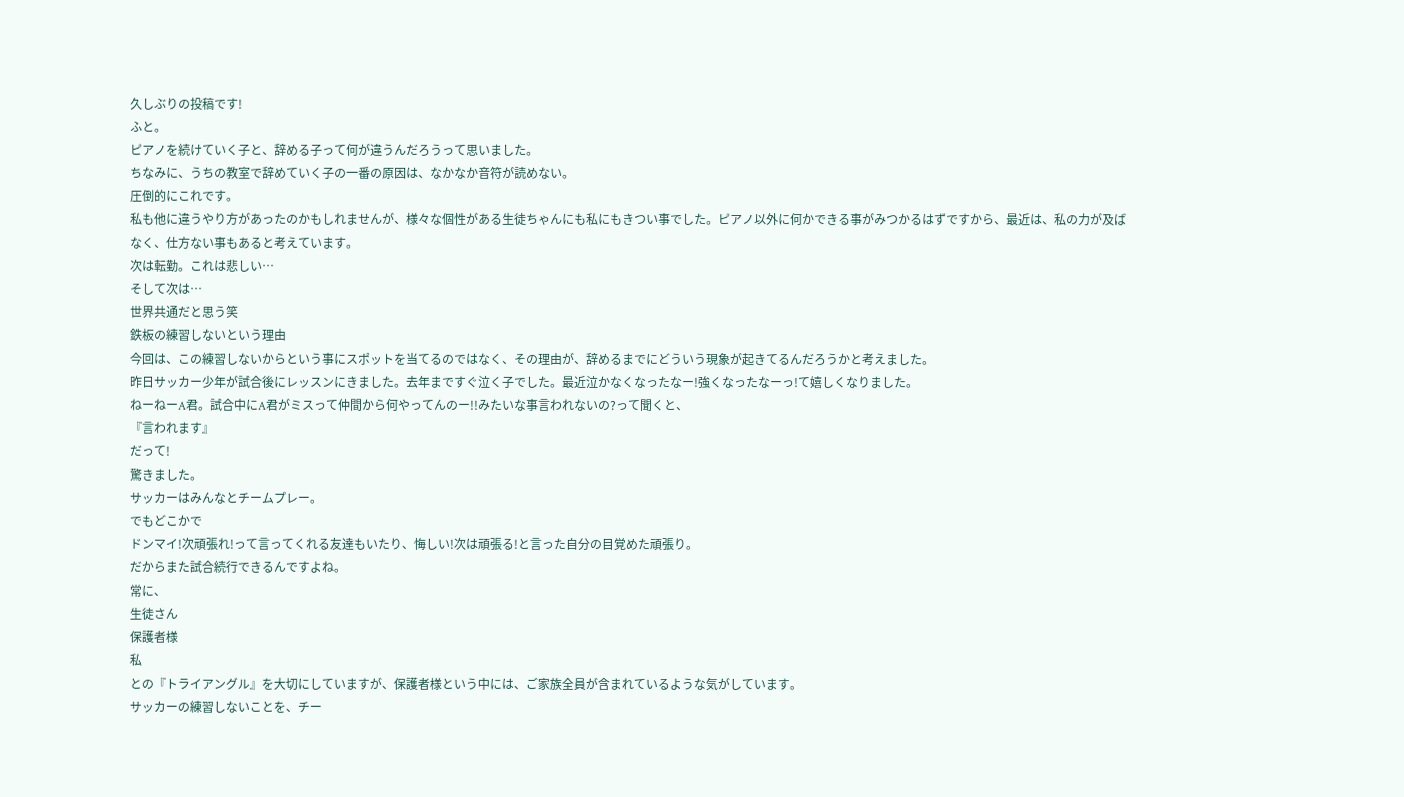久しぶりの投稿です!
ふと。
ピアノを続けていく子と、辞める子って何が違うんだろうって思いました。
ちなみに、うちの教室で辞めていく子の一番の原因は、なかなか音符が読めない。
圧倒的にこれです。
私も他に違うやり方があったのかもしれませんが、様々な個性がある生徒ちゃんにも私にもきつい事でした。ピアノ以外に何かできる事がみつかるはずですから、最近は、私の力が及ばなく、仕方ない事もあると考えています。
次は転勤。これは悲しい…
そして次は…
世界共通だと思う笑
鉄板の練習しないという理由
今回は、この練習しないからという事にスポットを当てるのではなく、その理由が、辞めるまでにどういう現象が起きてるんだろうかと考えました。
昨日サッカー少年が試合後にレッスンにきました。去年まですぐ泣く子でした。最近泣かなくなったなー!強くなったなーっ!て嬉しくなりました。
ねーねーA君。試合中にA君がミスって仲間から何やってんのー!!みたいな事言われないの?って聞くと、
『言われます』
だって!
驚きました。
サッカーはみんなとチームプレー。
でもどこかで
ドンマイ!次頑張れ!って言ってくれる友達もいたり、悔しい!次は頑張る!と言った自分の目覚めた頑張り。
だからまた試合続行できるんですよね。
常に、
生徒さん
保護者様
私
との『トライアングル』を大切にしていますが、保護者様という中には、ご家族全員が含まれているような気がしています。
サッカーの練習しないことを、チー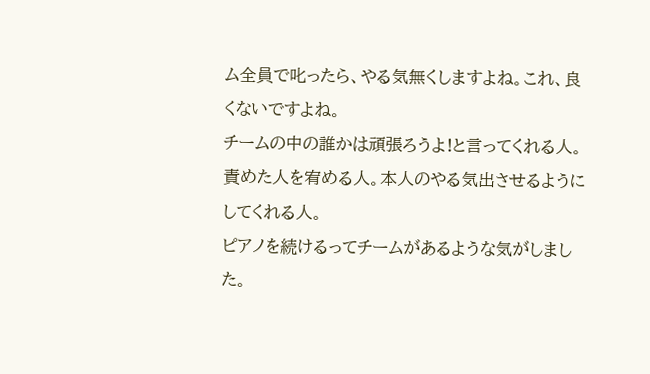ム全員で叱ったら、やる気無くしますよね。これ、良くないですよね。
チームの中の誰かは頑張ろうよ!と言ってくれる人。責めた人を宥める人。本人のやる気出させるようにしてくれる人。
ピアノを続けるってチームがあるような気がしました。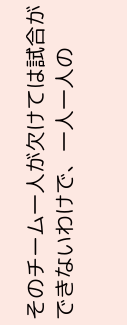そのチーム一人が欠けては試合ができないわけで、一人一人の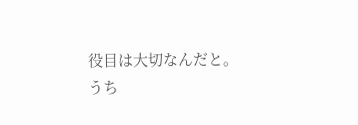役目は大切なんだと。
うち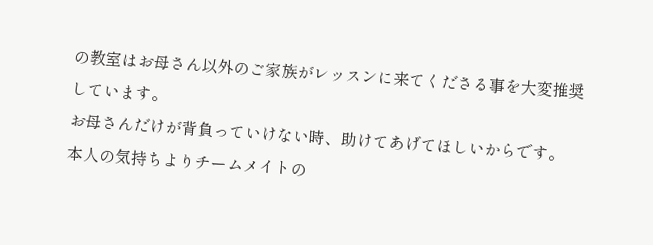の教室はお母さん以外のご家族がレッスンに来てくださる事を大変推奨しています。
お母さんだけが背負っていけない時、助けてあげてほしいからです。
本人の気持ちよりチームメイトの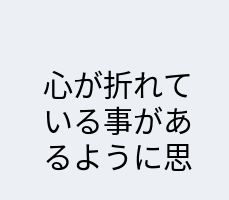心が折れている事があるように思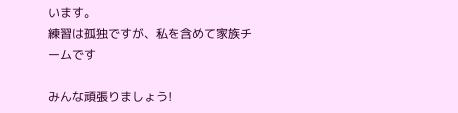います。
練習は孤独ですが、私を含めて家族チームです

みんな頑張りましょう!